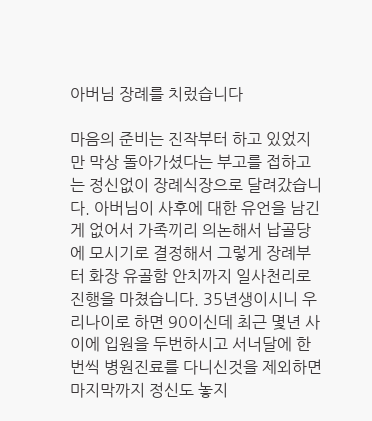아버님 장례를 치렀습니다

마음의 준비는 진작부터 하고 있었지만 막상 돌아가셨다는 부고를 접하고는 정신없이 장례식장으로 달려갔습니다. 아버님이 사후에 대한 유언을 남긴게 없어서 가족끼리 의논해서 납골당에 모시기로 결정해서 그렇게 장례부터 화장 유골함 안치까지 일사천리로 진행을 마쳤습니다. 35년생이시니 우리나이로 하면 90이신데 최근 몇년 사이에 입원을 두번하시고 서너달에 한번씩 병원진료를 다니신것을 제외하면 마지막까지 정신도 놓지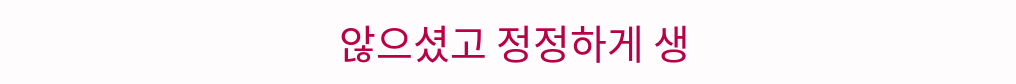않으셨고 정정하게 생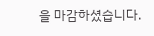을 마감하셨습니다.